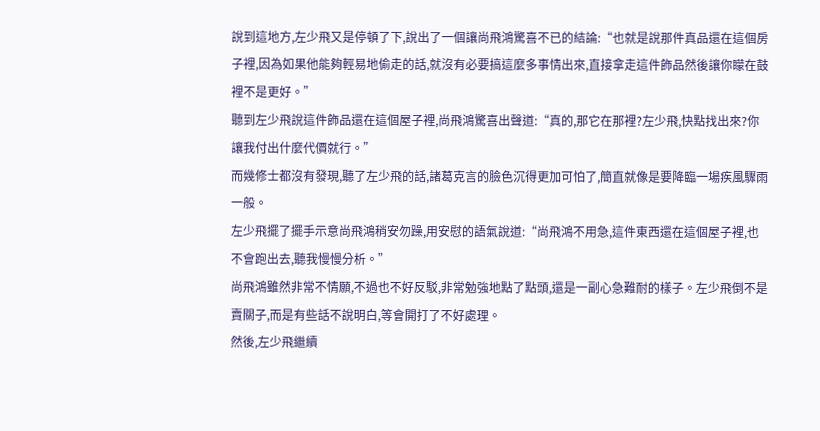說到這地方,左少飛又是停頓了下,說出了一個讓尚飛鴻驚喜不已的結論:“也就是說那件真品還在這個房子裡,因為如果他能夠輕易地偷走的話,就沒有必要搞這麼多事情出來,直接拿走這件飾品然後讓你矇在鼓裡不是更好。”
聽到左少飛說這件飾品還在這個屋子裡,尚飛鴻驚喜出聲道:“真的,那它在那裡?左少飛,快點找出來?你讓我付出什麼代價就行。”
而幾修士都沒有發現,聽了左少飛的話,諸葛克言的臉色沉得更加可怕了,簡直就像是要降臨一場疾風驟雨一般。
左少飛擺了擺手示意尚飛鴻稍安勿躁,用安慰的語氣說道:“尚飛鴻不用急,這件東西還在這個屋子裡,也不會跑出去,聽我慢慢分析。”
尚飛鴻雖然非常不情願,不過也不好反駁,非常勉強地點了點頭,還是一副心急難耐的樣子。左少飛倒不是賣關子,而是有些話不說明白,等會開打了不好處理。
然後,左少飛繼續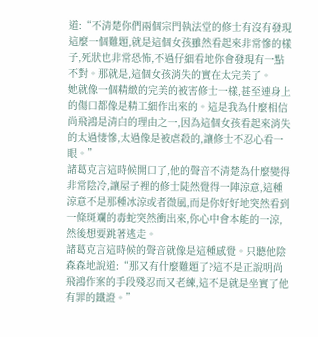道:“不清楚你們兩個宗門執法堂的修士有沒有發現這麼一個難題,就是這個女孩雖然看起來非常慘的樣子,死狀也非常恐怖,不過仔細看地你會發現有一點不對。那就是,這個女孩消失的實在太完美了。
她就像一個精緻的完美的被害修士一樣,甚至連身上的傷口都像是精工細作出來的。這是我為什麼相信尚飛鴻是清白的理由之一,因為這個女孩看起來消失的太過悽慘,太過像是被虐殺的,讓修士不忍心看一眼。”
諸葛克言這時候開口了,他的聲音不清楚為什麼變得非常陰冷,讓屋子裡的修士陡然覺得一陣涼意,這種涼意不是那種冰涼或者微風,而是你好好地突然看到一條斑斕的毒蛇突然衝出來,你心中會本能的一涼,然後想要跳著逃走。
諸葛克言這時候的聲音就像是這種感覺。只聽他陰森森地說道:“那又有什麼難題了?這不是正說明尚飛鴻作案的手段殘忍而又老練,這不是就是坐實了他有罪的鐵證。”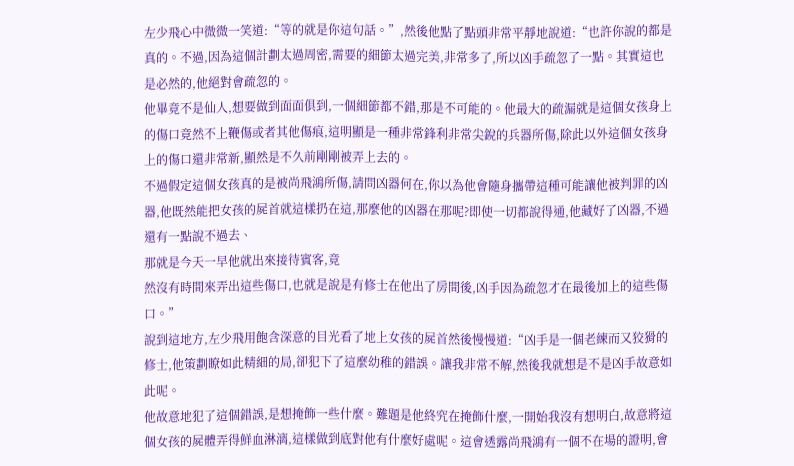左少飛心中微微一笑道:“等的就是你這句話。”,然後他點了點頭非常平靜地說道:“也許你說的都是真的。不過,因為這個計劃太過周密,需要的細節太過完美,非常多了,所以凶手疏忽了一點。其實這也是必然的,他絕對會疏忽的。
他畢竟不是仙人,想要做到面面俱到,一個細節都不錯,那是不可能的。他最大的疏漏就是這個女孩身上的傷口竟然不上鞭傷或者其他傷痕,這明顯是一種非常鋒利非常尖銳的兵器所傷,除此以外這個女孩身上的傷口還非常新,顯然是不久前剛剛被弄上去的。
不過假定這個女孩真的是被尚飛鴻所傷,請問凶器何在,你以為他會隨身攜帶這種可能讓他被判罪的凶器,他既然能把女孩的屍首就這樣扔在這,那麼他的凶器在那呢?即使一切都說得通,他藏好了凶器,不過還有一點說不過去、
那就是今天一早他就出來接待賓客,竟
然沒有時間來弄出這些傷口,也就是說是有修士在他出了房間後,凶手因為疏忽才在最後加上的這些傷口。”
說到這地方,左少飛用飽含深意的目光看了地上女孩的屍首然後慢慢道:“凶手是一個老練而又狡猾的修士,他策劃瞭如此精細的局,卻犯下了這麼幼稚的錯誤。讓我非常不解,然後我就想是不是凶手故意如此呢。
他故意地犯了這個錯誤,是想掩飾一些什麼。難題是他終究在掩飾什麼,一開始我沒有想明白,故意將這個女孩的屍體弄得鮮血淋漓,這樣做到底對他有什麼好處呢。這會透露尚飛鴻有一個不在場的證明,會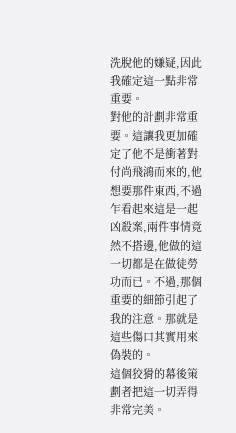洗脫他的嫌疑,因此我確定這一點非常重要。
對他的計劃非常重要。這讓我更加確定了他不是衝著對付尚飛鴻而來的,他想要那件東西,不過乍看起來這是一起凶殺案,兩件事情竟然不搭邊,他做的這一切都是在做徒勞功而已。不過,那個重要的細節引起了我的注意。那就是這些傷口其實用來偽裝的。
這個狡猾的幕後策劃者把這一切弄得非常完美。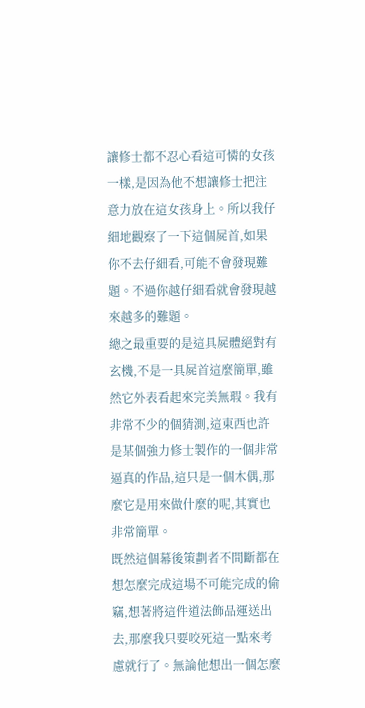讓修士都不忍心看這可憐的女孩一樣,是因為他不想讓修士把注意力放在這女孩身上。所以我仔細地觀察了一下這個屍首,如果你不去仔細看,可能不會發現難題。不過你越仔細看就會發現越來越多的難題。
總之最重要的是這具屍體絕對有玄機,不是一具屍首這麼簡單,雖然它外表看起來完美無瑕。我有非常不少的個猜測,這東西也許是某個強力修士製作的一個非常逼真的作品,這只是一個木偶,那麼它是用來做什麼的呢,其實也非常簡單。
既然這個幕後策劃者不間斷都在想怎麼完成這場不可能完成的偷竊,想著將這件道法飾品運送出去,那麼我只要咬死這一點來考慮就行了。無論他想出一個怎麼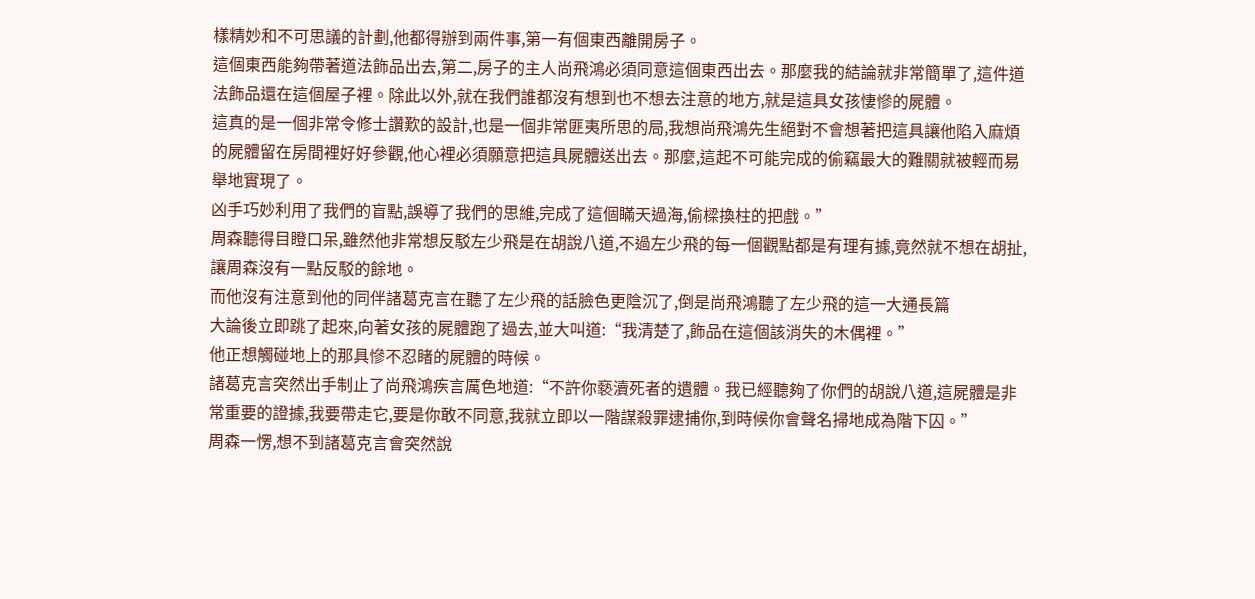樣精妙和不可思議的計劃,他都得辦到兩件事,第一有個東西離開房子。
這個東西能夠帶著道法飾品出去,第二,房子的主人尚飛鴻必須同意這個東西出去。那麼我的結論就非常簡單了,這件道法飾品還在這個屋子裡。除此以外,就在我們誰都沒有想到也不想去注意的地方,就是這具女孩悽慘的屍體。
這真的是一個非常令修士讚歎的設計,也是一個非常匪夷所思的局,我想尚飛鴻先生絕對不會想著把這具讓他陷入麻煩的屍體留在房間裡好好參觀,他心裡必須願意把這具屍體送出去。那麼,這起不可能完成的偷竊最大的難關就被輕而易舉地實現了。
凶手巧妙利用了我們的盲點,誤導了我們的思維,完成了這個瞞天過海,偷樑換柱的把戲。”
周森聽得目瞪口呆,雖然他非常想反駁左少飛是在胡說八道,不過左少飛的每一個觀點都是有理有據,竟然就不想在胡扯,讓周森沒有一點反駁的餘地。
而他沒有注意到他的同伴諸葛克言在聽了左少飛的話臉色更陰沉了,倒是尚飛鴻聽了左少飛的這一大通長篇
大論後立即跳了起來,向著女孩的屍體跑了過去,並大叫道:“我清楚了,飾品在這個該消失的木偶裡。”
他正想觸碰地上的那具慘不忍睹的屍體的時候。
諸葛克言突然出手制止了尚飛鴻疾言厲色地道:“不許你褻瀆死者的遺體。我已經聽夠了你們的胡說八道,這屍體是非常重要的證據,我要帶走它,要是你敢不同意,我就立即以一階謀殺罪逮捕你,到時候你會聲名掃地成為階下囚。”
周森一愣,想不到諸葛克言會突然說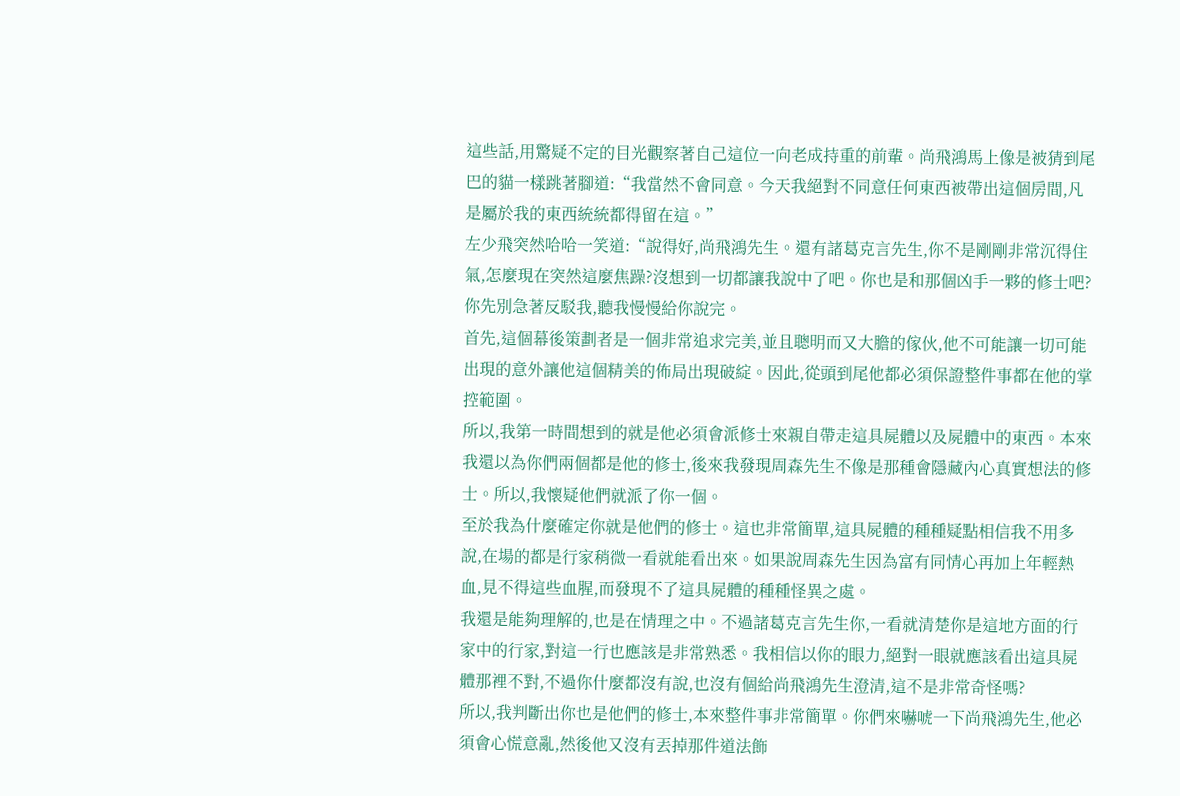這些話,用驚疑不定的目光觀察著自己這位一向老成持重的前輩。尚飛鴻馬上像是被猜到尾巴的貓一樣跳著腳道:“我當然不會同意。今天我絕對不同意任何東西被帶出這個房間,凡是屬於我的東西統統都得留在這。”
左少飛突然哈哈一笑道:“說得好,尚飛鴻先生。還有諸葛克言先生,你不是剛剛非常沉得住氣,怎麼現在突然這麼焦躁?沒想到一切都讓我說中了吧。你也是和那個凶手一夥的修士吧?你先別急著反駁我,聽我慢慢給你說完。
首先,這個幕後策劃者是一個非常追求完美,並且聰明而又大膽的傢伙,他不可能讓一切可能出現的意外讓他這個精美的佈局出現破綻。因此,從頭到尾他都必須保證整件事都在他的掌控範圍。
所以,我第一時間想到的就是他必須會派修士來親自帶走這具屍體以及屍體中的東西。本來我還以為你們兩個都是他的修士,後來我發現周森先生不像是那種會隱藏內心真實想法的修士。所以,我懷疑他們就派了你一個。
至於我為什麼確定你就是他們的修士。這也非常簡單,這具屍體的種種疑點相信我不用多說,在場的都是行家稍微一看就能看出來。如果說周森先生因為富有同情心再加上年輕熱血,見不得這些血腥,而發現不了這具屍體的種種怪異之處。
我還是能夠理解的,也是在情理之中。不過諸葛克言先生你,一看就清楚你是這地方面的行家中的行家,對這一行也應該是非常熟悉。我相信以你的眼力,絕對一眼就應該看出這具屍體那裡不對,不過你什麼都沒有說,也沒有個給尚飛鴻先生澄清,這不是非常奇怪嗎?
所以,我判斷出你也是他們的修士,本來整件事非常簡單。你們來嚇唬一下尚飛鴻先生,他必須會心慌意亂,然後他又沒有丟掉那件道法飾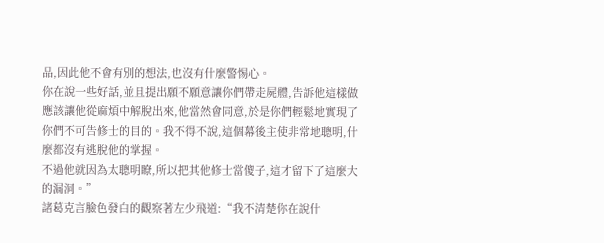品,因此他不會有別的想法,也沒有什麼警惕心。
你在說一些好話,並且提出願不願意讓你們帶走屍體,告訴他這樣做應該讓他從麻煩中解脫出來,他當然會同意,於是你們輕鬆地實現了你們不可告修士的目的。我不得不說,這個幕後主使非常地聰明,什麼都沒有逃脫他的掌握。
不過他就因為太聰明瞭,所以把其他修士當傻子,這才留下了這麼大的漏洞。”
諸葛克言臉色發白的觀察著左少飛道:“我不清楚你在說什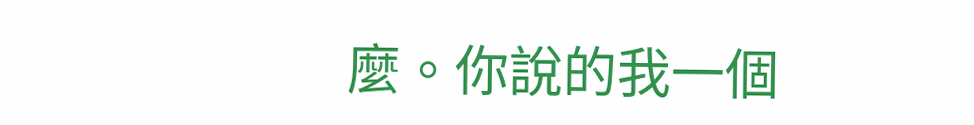麼。你說的我一個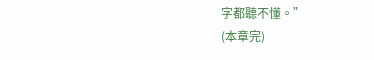字都聽不懂。”
(本章完)